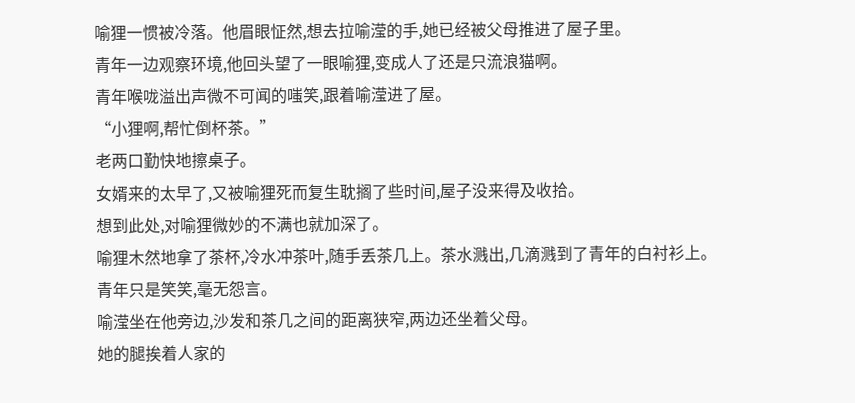喻狸一惯被冷落。他眉眼怔然,想去拉喻滢的手,她已经被父母推进了屋子里。
青年一边观察环境,他回头望了一眼喻狸,变成人了还是只流浪猫啊。
青年喉咙溢出声微不可闻的嗤笑,跟着喻滢进了屋。
“小狸啊,帮忙倒杯茶。”
老两口勤快地擦桌子。
女婿来的太早了,又被喻狸死而复生耽搁了些时间,屋子没来得及收拾。
想到此处,对喻狸微妙的不满也就加深了。
喻狸木然地拿了茶杯,冷水冲茶叶,随手丢茶几上。茶水溅出,几滴溅到了青年的白衬衫上。
青年只是笑笑,毫无怨言。
喻滢坐在他旁边,沙发和茶几之间的距离狭窄,两边还坐着父母。
她的腿挨着人家的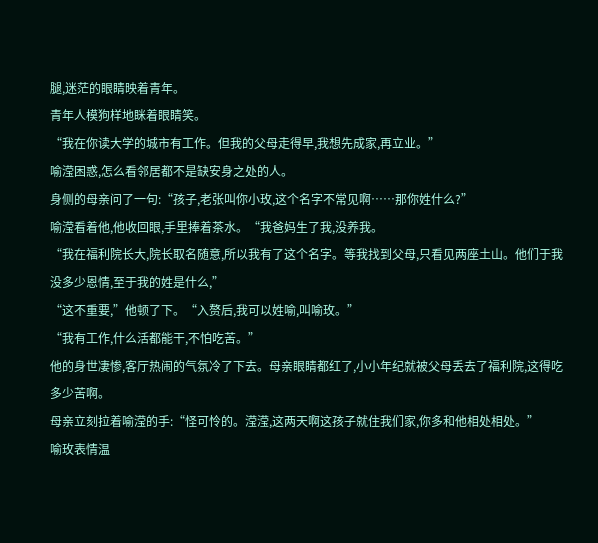腿,迷茫的眼睛映着青年。
青年人模狗样地眯着眼睛笑。
“我在你读大学的城市有工作。但我的父母走得早,我想先成家,再立业。”
喻滢困惑,怎么看邻居都不是缺安身之处的人。
身侧的母亲问了一句:“孩子,老张叫你小玫,这个名字不常见啊……那你姓什么?”
喻滢看着他,他收回眼,手里捧着茶水。“我爸妈生了我,没养我。
“我在福利院长大,院长取名随意,所以我有了这个名字。等我找到父母,只看见两座土山。他们于我没多少恩情,至于我的姓是什么,”
“这不重要,”他顿了下。“入赘后,我可以姓喻,叫喻玫。”
“我有工作,什么活都能干,不怕吃苦。”
他的身世凄惨,客厅热闹的气氛冷了下去。母亲眼睛都红了,小小年纪就被父母丢去了福利院,这得吃多少苦啊。
母亲立刻拉着喻滢的手:“怪可怜的。滢滢,这两天啊这孩子就住我们家,你多和他相处相处。”
喻玫表情温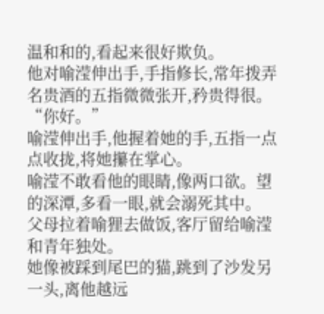温和和的,看起来很好欺负。
他对喻滢伸出手,手指修长,常年拨弄名贵酒的五指微微张开,矜贵得很。
“你好。”
喻滢伸出手,他握着她的手,五指一点点收拢,将她攥在掌心。
喻滢不敢看他的眼睛,像两口欲。望的深潭,多看一眼,就会溺死其中。
父母拉着喻狸去做饭,客厅留给喻滢和青年独处。
她像被踩到尾巴的猫,跳到了沙发另一头,离他越远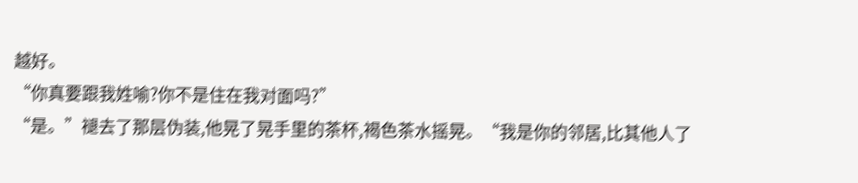越好。
“你真要跟我姓喻?你不是住在我对面吗?”
“是。”褪去了那层伪装,他晃了晃手里的茶杯,褐色茶水摇晃。“我是你的邻居,比其他人了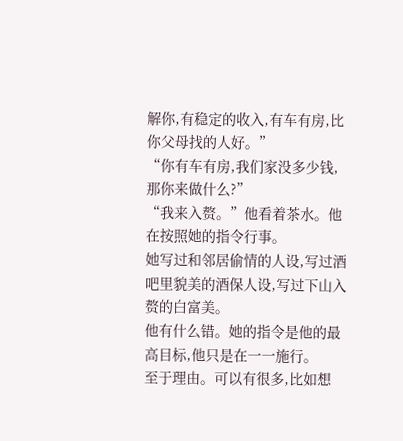解你,有稳定的收入,有车有房,比你父母找的人好。”
“你有车有房,我们家没多少钱,那你来做什么?”
“我来入赘。”他看着茶水。他在按照她的指令行事。
她写过和邻居偷情的人设,写过酒吧里貌美的酒保人设,写过下山入赘的白富美。
他有什么错。她的指令是他的最高目标,他只是在一一施行。
至于理由。可以有很多,比如想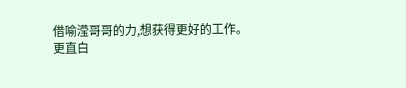借喻滢哥哥的力,想获得更好的工作。
更直白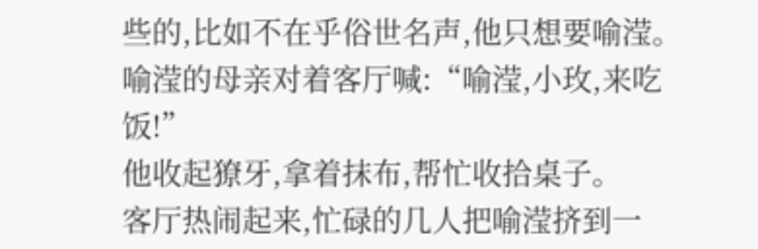些的,比如不在乎俗世名声,他只想要喻滢。
喻滢的母亲对着客厅喊:“喻滢,小玫,来吃饭!”
他收起獠牙,拿着抹布,帮忙收拾桌子。
客厅热闹起来,忙碌的几人把喻滢挤到一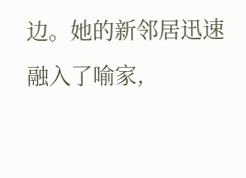边。她的新邻居迅速融入了喻家,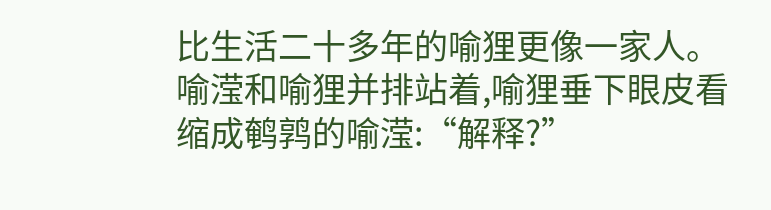比生活二十多年的喻狸更像一家人。
喻滢和喻狸并排站着,喻狸垂下眼皮看缩成鹌鹑的喻滢:“解释?”